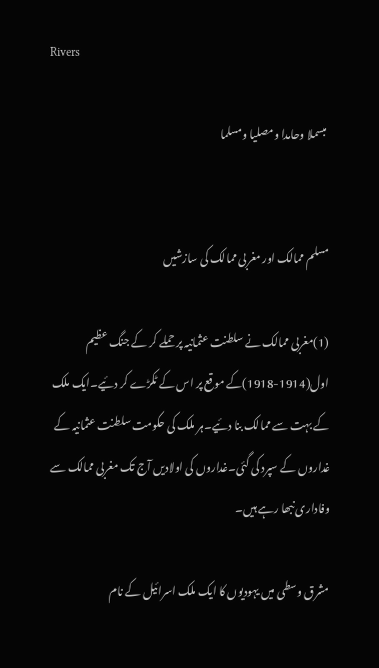Rivers

 مبسملا وحامدا ومصلیا ومسلما


مسلم ممالک اور مغربی ممالک کی سازشیں

(1)مغربی ممالک نے سلطنت عثمانیہ پر حملے کر کے جنگ عظیم اول(1914-1918)کے موقع پر اس کے ٹکڑے کر دئیے۔ایک ملک کے بہت سے ممالک بنا دئیے۔ہر ملک کی حکومت سلطنت عثمانیہ کے غداروں کے سپرد کی گئی۔غداروں کی اولادیں آج تک مغربی ممالک سے وفاداری نبھا رہے ہیں۔

مشرق وسطی میں یہودیوں کا ایک ملک اسرائیل کے نام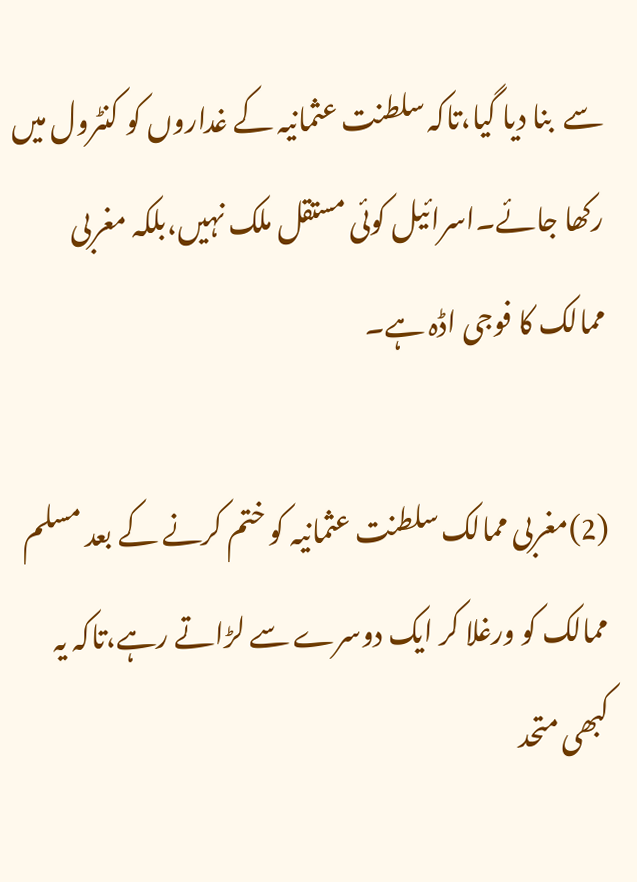سے  بنا دیا گیا،تاکہ سلطنت عثمانیہ کے غداروں کو کنٹرول میں رکھا جائے۔اسرائیل کوئی مستقل ملک نہیں،بلکہ مغربی ممالک کا فوجی اڈہ ہے۔

(2)مغربی ممالک سلطنت عثمانیہ کو ختم کرنے کے بعد مسلم ممالک کو ورغلا کر ایک دوسرے سے لڑاتے رہے،تاکہ یہ کبھی متحد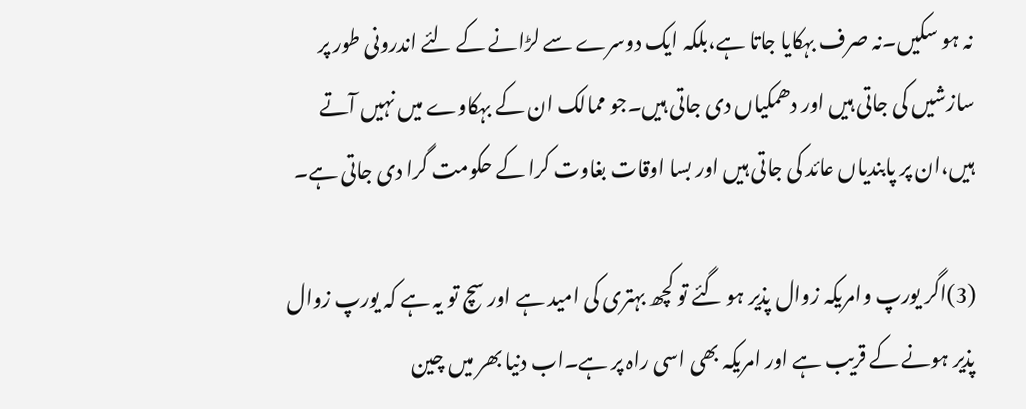نہ ہو سکیں۔نہ صرف بہکایا جاتا ہے،بلکہ ایک دوسرے سے لڑانے کے لئے اندرونی طور پر سازشیں کی جاتی ہیں اور دھمکیاں دی جاتی ہیں۔جو ممالک ان کے بہکاوے میں نہیں آتے ہیں،ان پر پابندیاں عائد کی جاتی ہیں اور بسا اوقات بغاوت کرا کے حکومت گرا دی جاتی ہے۔

(3)اگر یورپ وامریکہ زوال پذیر ہو گئے تو کچھ بہتری کی امید ہے اور سچ تو یہ ہے کہ یورپ زوال پذیر ہونے کے قریب ہے اور امریکہ بھی اسی راہ پر ہے۔اب دنیا بھر میں چین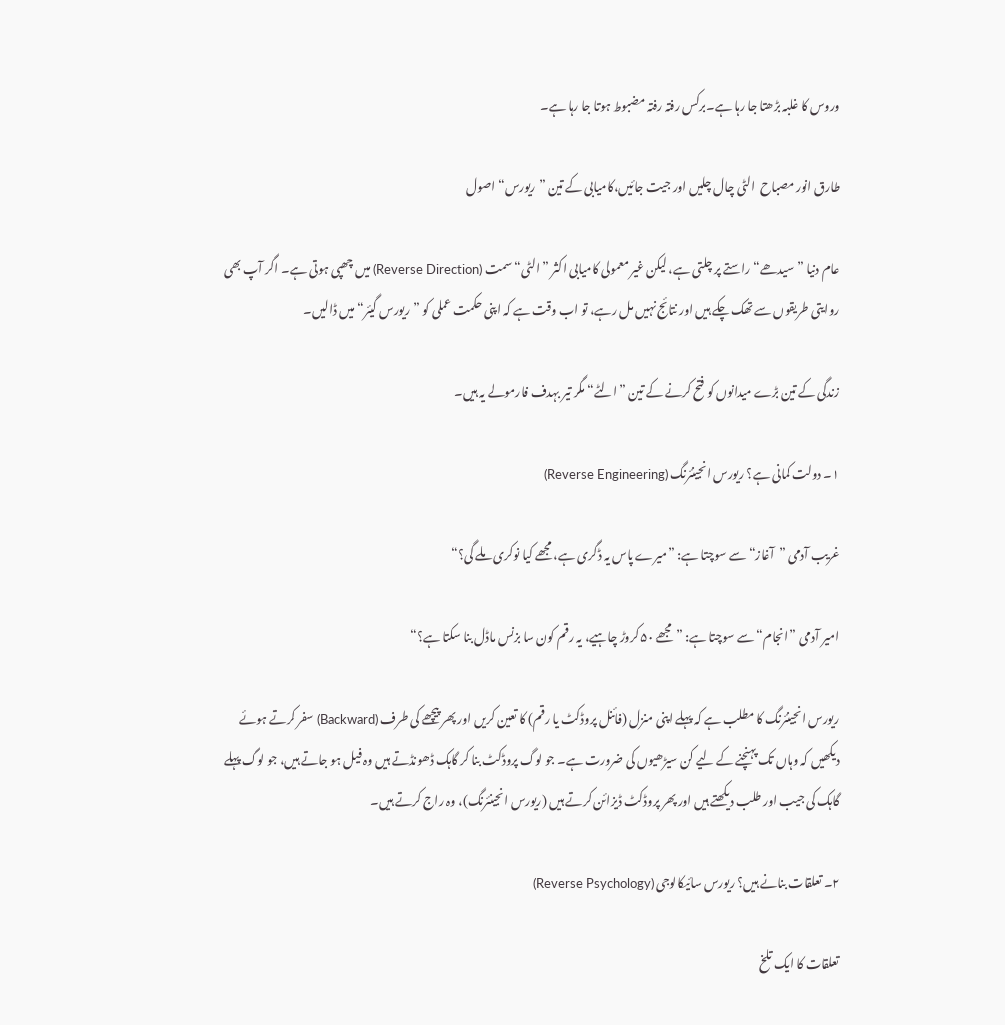وروس کا غلبہ بڑھتا جا رہا ہے۔برکس رفتہ رفتہ مضبوط ہوتا جا رہا ہے۔

طارق انور مصباح  الٹی چال چلیں اور جیت جائیں،کامیابی کے تین ”ریورس“ اصول

عام دنیا ”سیدھے“ راستے پر چلتی ہے، لیکن غیر معمولی کامیابی اکثر ”الٹی“ سمت (Reverse Direction) میں چھپی ہوتی ہے۔ اگر آپ بھی روایتی طریقوں سے تھک چکے ہیں اور نتائج نہیں مل رہے، تو اب وقت ہے کہ اپنی حکمت عملی کو ”ریورس گیئر“ میں ڈالیں۔

زندگی کے تین بڑے میدانوں کو فتح کرنے کے تین ”الٹے“ مگر تیر بہدف فارمولے یہ ہیں۔

۱۔ دولت کمانی ہے؟ ریورس انجینئرنگ (Reverse Engineering)

غریب آدمی ”آغاز“ سے سوچتا ہے: ”میرے پاس یہ ڈگری ہے، مجھے کیا نوکری ملے گی؟“

امیر آدمی ”انجام“ سے سوچتا ہے: ”مجھے ۵۰ کروڑ چاہیے، یہ رقم کون سا بزنس ماڈل بنا سکتا ہے؟“

ریورس انجینئرنگ کا مطلب ہے کہ پہلے اپنی منزل (فائنل پروڈکٹ یا رقم) کا تعین کریں اور پھر پیچھے کی طرف (Backward) سفر کرتے ہوئے دیکھیں کہ وہاں تک پہنچنے کے لیے کن سیڑھیوں کی ضرورت ہے۔ جو لوگ پروڈکٹ بنا کر گاہک ڈھونڈتے ہیں وہ فیل ہو جاتے ہیں، جو لوگ پہلے گاہک کی جیب اور طلب دیکھتے ہیں اور پھر پروڈکٹ ڈیزائن کرتے ہیں (ریورس انجینئرنگ)، وہ راج کرتے ہیں۔

۲۔ تعلقات بنانے ہیں؟ ریورس سائیکالوجی (Reverse Psychology)

تعلقات کا ایک تلخ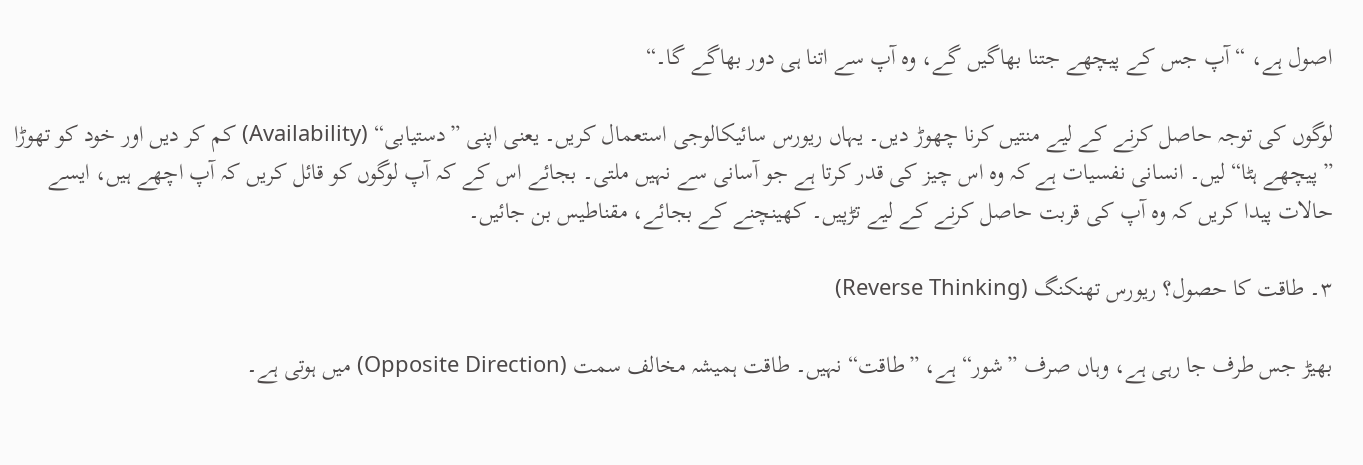اصول ہے، “آپ جس کے پیچھے جتنا بھاگیں گے، وہ آپ سے اتنا ہی دور بھاگے گا۔“

لوگوں کی توجہ حاصل کرنے کے لیے منتیں کرنا چھوڑ دیں۔ یہاں ریورس سائیکالوجی استعمال کریں۔ یعنی اپنی ”دستیابی“ (Availability) کم کر دیں اور خود کو تھوڑا ”پیچھے ہٹا“ لیں۔ انسانی نفسیات ہے کہ وہ اس چیز کی قدر کرتا ہے جو آسانی سے نہیں ملتی۔ بجائے اس کے کہ آپ لوگوں کو قائل کریں کہ آپ اچھے ہیں، ایسے حالات پیدا کریں کہ وہ آپ کی قربت حاصل کرنے کے لیے تڑپیں۔ کھینچنے کے بجائے، مقناطیس بن جائیں۔

۳۔ طاقت کا حصول؟ ریورس تھنکنگ (Reverse Thinking)

بھیڑ جس طرف جا رہی ہے، وہاں صرف ”شور“ ہے، ”طاقت“ نہیں۔ طاقت ہمیشہ مخالف سمت (Opposite Direction) میں ہوتی ہے۔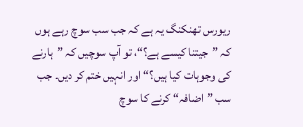ریورس تھنکنگ یہ ہے کہ جب سب سوچ رہے ہوں کہ ”جیتنا کیسے ہے؟“، تو آپ سوچیں کہ ”ہارنے کی وجوہات کیا ہیں؟“ اور انہیں ختم کر دیں۔ جب سب ”اضافہ“ کرنے کا سوچ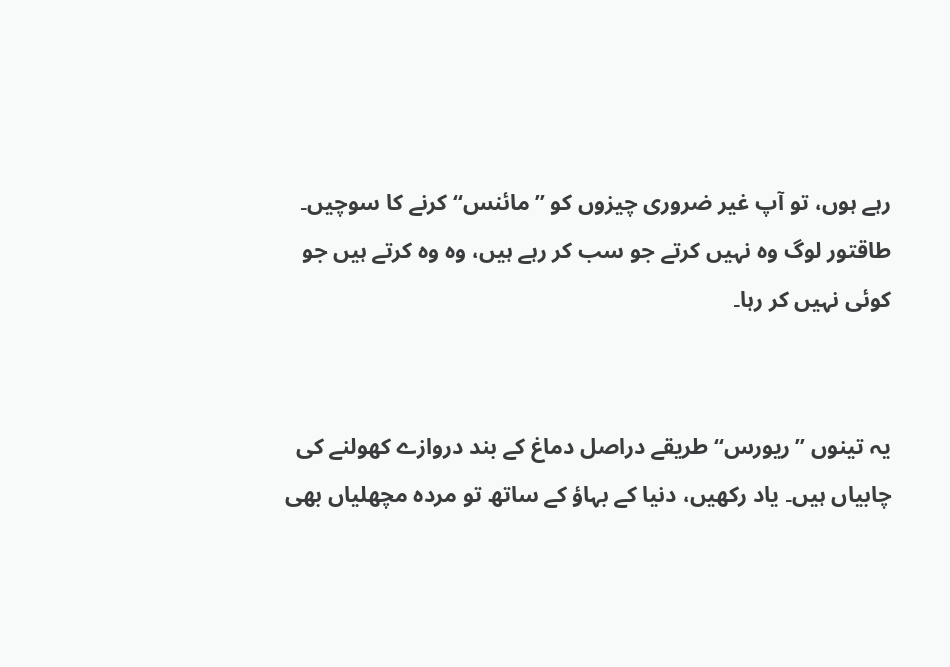رہے ہوں، تو آپ غیر ضروری چیزوں کو ”مائنس“ کرنے کا سوچیں۔ طاقتور لوگ وہ نہیں کرتے جو سب کر رہے ہیں، وہ وہ کرتے ہیں جو کوئی نہیں کر رہا۔


یہ تینوں ”ریورس“ طریقے دراصل دماغ کے بند دروازے کھولنے کی چابیاں ہیں۔ یاد رکھیں، دنیا کے بہاؤ کے ساتھ تو مردہ مچھلیاں بھی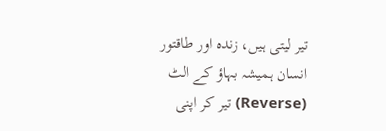تیر لیتی ہیں، زندہ اور طاقتور انسان ہمیشہ بہاؤ کے الٹ (Reverse) تیر کر اپنی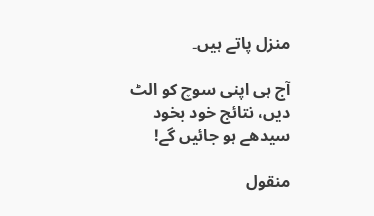منزل پاتے ہیں۔

آج ہی اپنی سوچ کو الٹ دیں، نتائج خود بخود سیدھے ہو جائیں گے!

منقول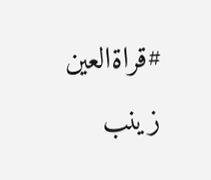#قراةالعین زینب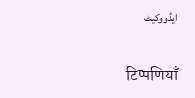ایڈووکیٹ

टिप्पणियाँ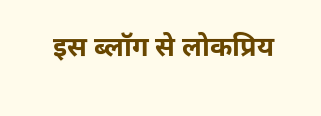इस ब्लॉग से लोकप्रिय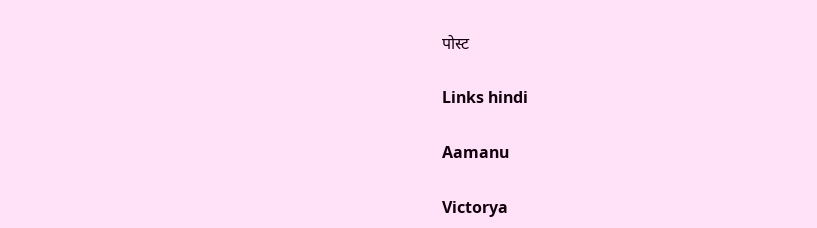पोस्ट

Links hindi

Aamanu

Victorya